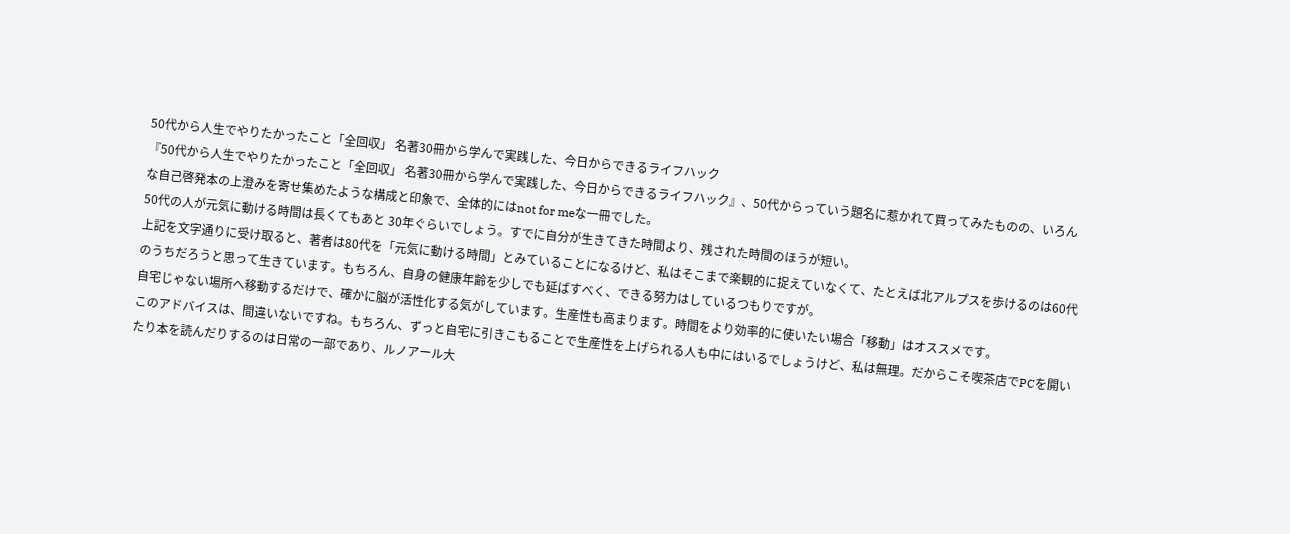50代から人生でやりたかったこと「全回収」 名著30冊から学んで実践した、今日からできるライフハック
『50代から人生でやりたかったこと「全回収」 名著30冊から学んで実践した、今日からできるライフハック』、50代からっていう題名に惹かれて買ってみたものの、いろんな自己啓発本の上澄みを寄せ集めたような構成と印象で、全体的にはnot for meな一冊でした。
50代の人が元気に動ける時間は長くてもあと 30年ぐらいでしょう。すでに自分が生きてきた時間より、残された時間のほうが短い。
上記を文字通りに受け取ると、著者は80代を「元気に動ける時間」とみていることになるけど、私はそこまで楽観的に捉えていなくて、たとえば北アルプスを歩けるのは60代のうちだろうと思って生きています。もちろん、自身の健康年齢を少しでも延ばすべく、できる努力はしているつもりですが。
自宅じゃない場所へ移動するだけで、確かに脳が活性化する気がしています。生産性も高まります。時間をより効率的に使いたい場合「移動」はオススメです。
このアドバイスは、間違いないですね。もちろん、ずっと自宅に引きこもることで生産性を上げられる人も中にはいるでしょうけど、私は無理。だからこそ喫茶店でPCを開いたり本を読んだりするのは日常の一部であり、ルノアール大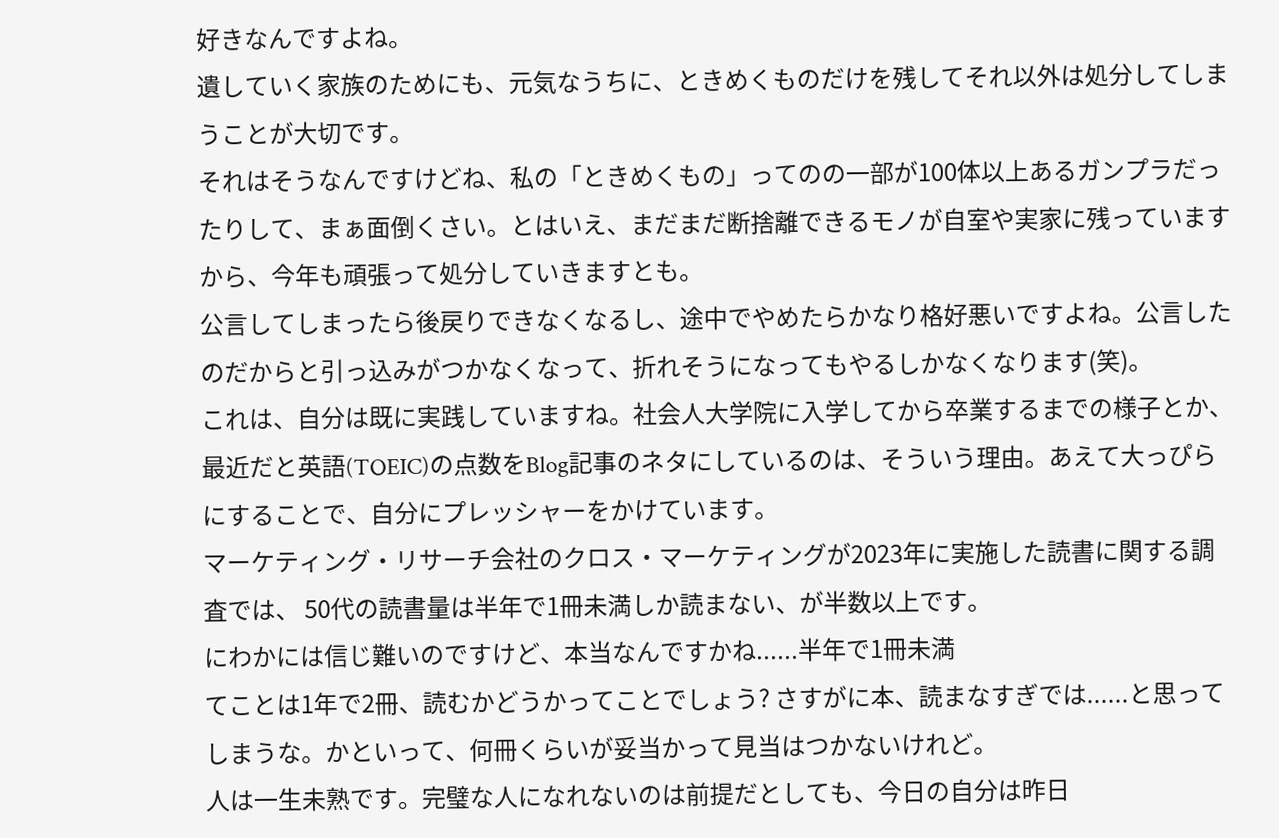好きなんですよね。
遺していく家族のためにも、元気なうちに、ときめくものだけを残してそれ以外は処分してしまうことが大切です。
それはそうなんですけどね、私の「ときめくもの」ってのの一部が100体以上あるガンプラだったりして、まぁ面倒くさい。とはいえ、まだまだ断捨離できるモノが自室や実家に残っていますから、今年も頑張って処分していきますとも。
公言してしまったら後戻りできなくなるし、途中でやめたらかなり格好悪いですよね。公言したのだからと引っ込みがつかなくなって、折れそうになってもやるしかなくなります(笑)。
これは、自分は既に実践していますね。社会人大学院に入学してから卒業するまでの様子とか、最近だと英語(TOEIC)の点数をBlog記事のネタにしているのは、そういう理由。あえて大っぴらにすることで、自分にプレッシャーをかけています。
マーケティング・リサーチ会社のクロス・マーケティングが2023年に実施した読書に関する調査では、 50代の読書量は半年で1冊未満しか読まない、が半数以上です。
にわかには信じ難いのですけど、本当なんですかね......半年で1冊未満
てことは1年で2冊、読むかどうかってことでしょう? さすがに本、読まなすぎでは......と思ってしまうな。かといって、何冊くらいが妥当かって見当はつかないけれど。
人は一生未熟です。完璧な人になれないのは前提だとしても、今日の自分は昨日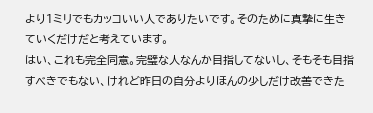より1ミリでもカッコいい人でありたいです。そのために真摯に生きていくだけだと考えています。
はい、これも完全同意。完璧な人なんか目指してないし、そもそも目指すべきでもない、けれど昨日の自分よりほんの少しだけ改善できた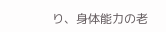り、身体能力の老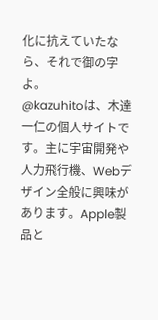化に抗えていたなら、それで御の字よ。
@kazuhitoは、木達一仁の個人サイトです。主に宇宙開発や人力飛行機、Webデザイン全般に興味があります。Apple製品と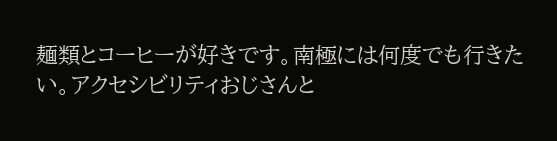麺類とコーヒーが好きです。南極には何度でも行きたい。アクセシビリティおじさんと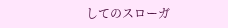してのスローガ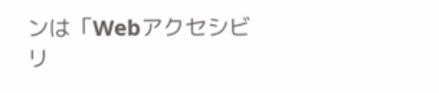ンは「Webアクセシビリ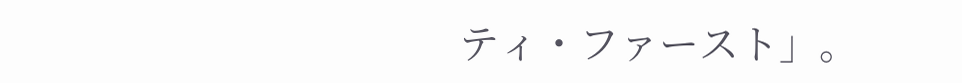ティ・ファースト」。